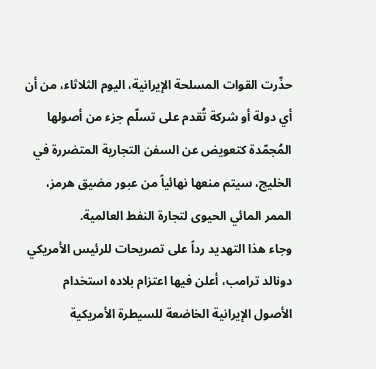حذّرت القوات المسلحة الإيرانية، اليوم الثلاثاء، من أن أي دولة أو شركة تُقدم على تسلّم جزء من أصولها المُجمّدة كتعويض عن السفن التجارية المتضررة في الخليج، سيتم منعها نهائياً من عبور مضيق هرمز، الممر المائي الحيوى لتجارة النفط العالمية.
وجاء هذا التهديد رداً على تصريحات للرئيس الأمريكي دونالد ترامب، أعلن فيها اعتزام بلاده استخدام الأصول الإيرانية الخاضعة للسيطرة الأمريكية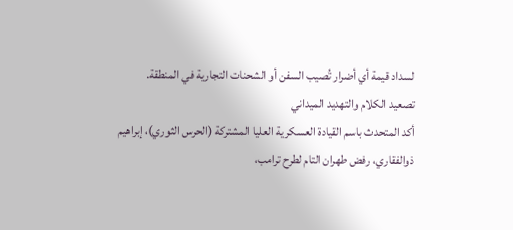لسداد قيمة أي أضرار تُصيب السفن أو الشحنات التجارية في المنطقة.
تصعيد الكلام والتهديد الميداني
أكد المتحدث باسم القيادة العسكرية العليا المشتركة (الحرس الثوري)، إبراهيم ذوالفقاري، رفض طهران التام لطرح ترامب،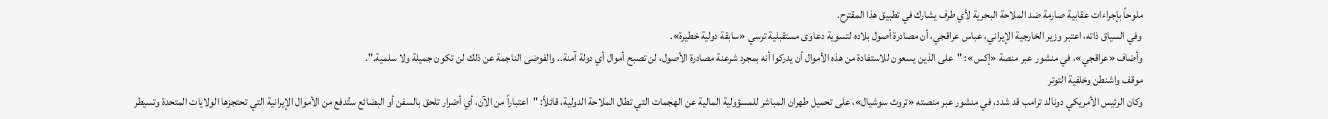ملوحاً بإجراءات عقابية صارمة ضد الملاحة البحرية لأي طرف يشارك في تطبيق هذا المقترح.
وفي السياق ذاته، اعتبر وزير الخارجية الإيراني، عباس عراقجي، أن مصادرة أصول بلاده لتسوية دعاوى مستقبلية ترسي «سابقة دولية خطيرة».
وأضاف «عراقجي»، في منشور عبر منصة «إكس»: "على الذين يسعون للاستفادة من هذه الأموال أن يدركوا أنه بمجرد شرعنة مصادرة الأصول، لن تصبح أموال أي دولة آمنة.. والفوضى الناجمة عن ذلك لن تكون جميلة ولا سلمية.".
موقف واشنطن وخلفية التوتر
وكان الرئيس الأمريكي دونالد ترامب قد شدد، في منشور عبر منصته «تروث سوشيال»، على تحميل طهران المباشر للمسؤولية المالية عن الهجمات التي تطال الملاحة الدولية، قائلاً: "اعتباراً من الآن، أي أضرار تلحق بالسفن أو البضائع ستُدفع من الأموال الإيرانية التي تحتجزها الولايات المتحدة وتسيطر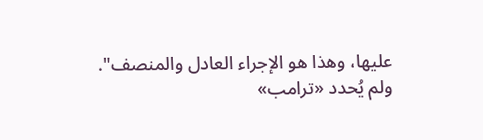عليها، وهذا هو الإجراء العادل والمنصف".
ولم يُحدد «ترامب»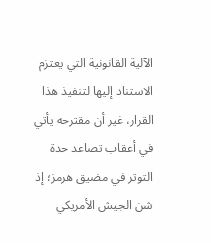الآلية القانونية التي يعتزم الاستناد إليها لتنفيذ هذا القرار، غير أن مقترحه يأتي في أعقاب تصاعد حدة التوتر في مضيق هرمز؛ إذ شن الجيش الأمريكي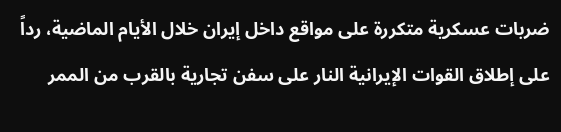ضربات عسكرية متكررة على مواقع داخل إيران خلال الأيام الماضية، رداً على إطلاق القوات الإيرانية النار على سفن تجارية بالقرب من الممر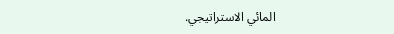المائي الاستراتيجي.